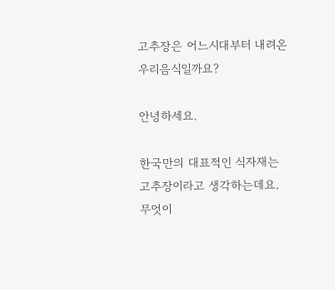고추장은 어느시대부터 내려온 우리음식일까요?

안녕하세요.

한국만의 대표적인 식자재는 고추장이라고 생각하는데요. 무엇이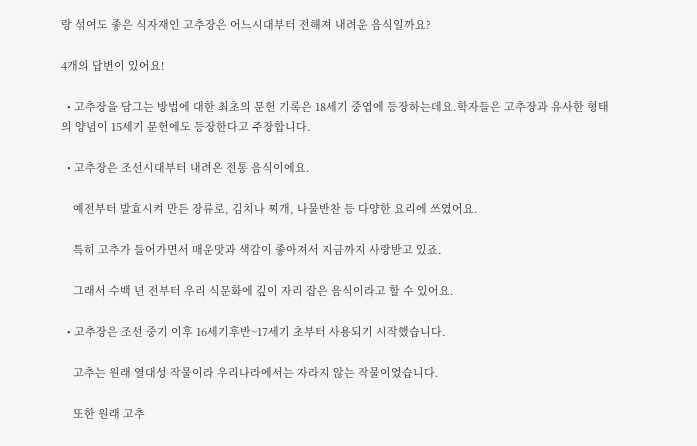랑 섞여도 좋은 식자재인 고추장은 어느시대부터 전해져 내려운 음식일까요?

4개의 답변이 있어요!

  • 고추장을 담그는 방법에 대한 최초의 문헌 기록은 18세기 중엽에 등장하는데요.학자들은 고추장과 유사한 형태의 양념이 15세기 문헌에도 등장한다고 주장합니다.

  • 고추장은 조선시대부터 내려온 전통 음식이에요.

    예전부터 발효시켜 만든 장류로, 김치나 찌개, 나물반찬 등 다양한 요리에 쓰였어요.

    특히 고추가 들어가면서 매운맛과 색감이 좋아져서 지금까지 사랑받고 있죠.

    그래서 수백 년 전부터 우리 식문화에 깊이 자리 잡은 음식이라고 할 수 있어요.

  • 고추장은 조선 중기 이후 16세기후반~17세기 초부터 사용되기 시작했습니다.

    고추는 원래 열대성 작물이라 우리나라에서는 자라지 않는 작물이었습니다.

    또한 원래 고추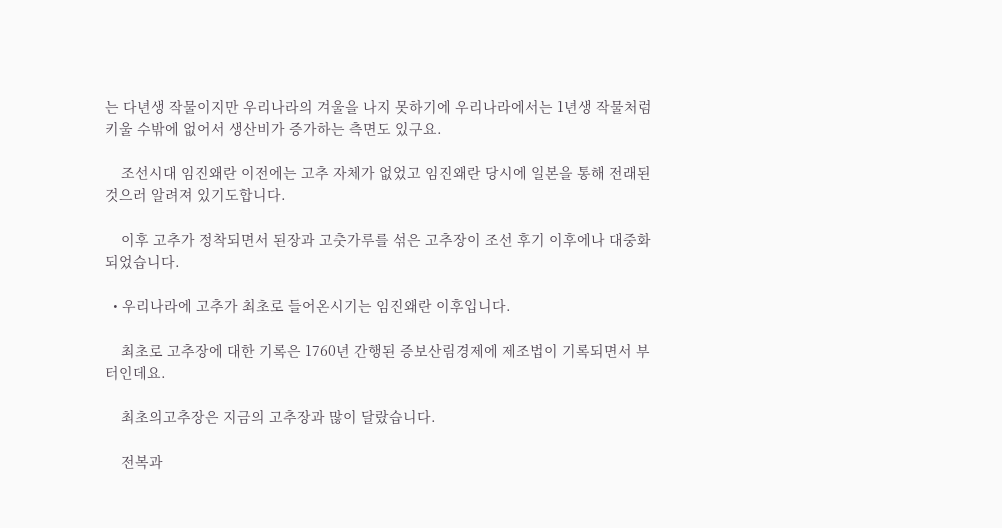는 다년생 작물이지만 우리나라의 겨울을 나지 못하기에 우리나라에서는 1년생 작물처럼 키울 수밖에 없어서 생산비가 증가하는 측면도 있구요.

    조선시대 임진왜란 이전에는 고추 자체가 없었고 임진왜란 당시에 일본을 통해 전래된 것으러 알려져 있기도합니다.

    이후 고추가 정착되면서 된장과 고춧가루를 섞은 고추장이 조선 후기 이후에나 대중화되었습니다.

  • 우리나라에 고추가 최초로 들어온시기는 임진왜란 이후입니다.

    최초로 고추장에 대한 기록은 1760년 간행된 증보산림경제에 제조법이 기록되면서 부터인데요.

    최초의고추장은 지금의 고추장과 많이 달랐습니다.

    전복과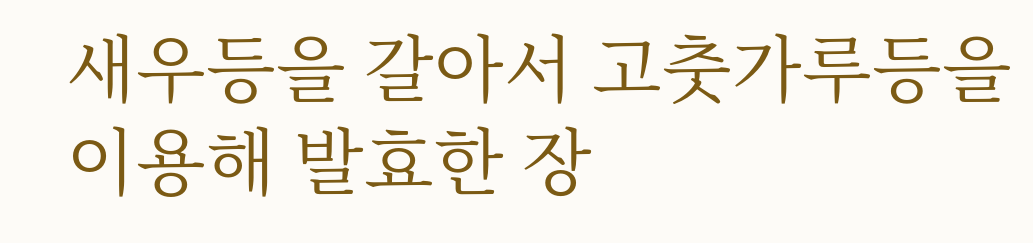새우등을 갈아서 고춧가루등을 이용해 발효한 장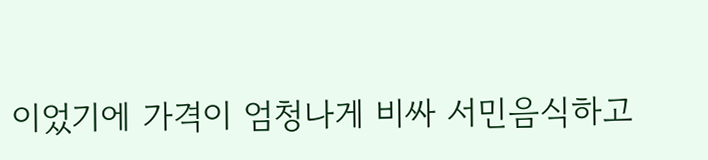이었기에 가격이 엄청나게 비싸 서민음식하고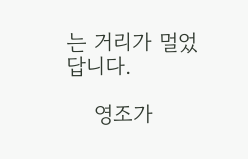는 거리가 멀었답니다.

    영조가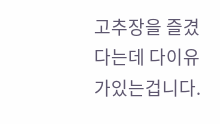고추장을 즐겼다는데 다이유가있는겁니다.